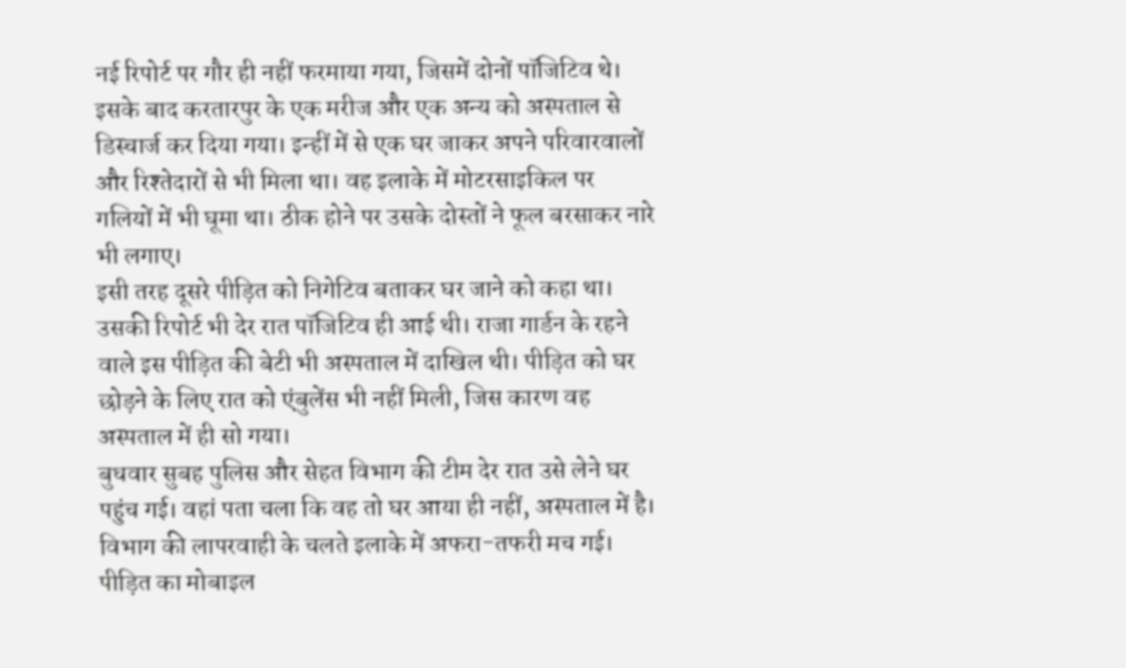नई रिपोर्ट पर गौर ही नहीं फरमाया गया, जिसमें दोनों पॉजिटिव थे। इसके बाद करतारपुर के एक मरीज और एक अन्य को अस्पताल से डिस्चार्ज कर दिया गया। इन्हीं में से एक घर जाकर अपने परिवारवालों और रिश्तेदारों से भी मिला था। वह इलाके में मोटरसाइकिल पर गलियों में भी घूमा था। ठीक होने पर उसके दोस्तों ने फूल बरसाकर नारे भी लगाए।
इसी तरह दूसरे पीड़ित को निगेटिव बताकर घर जाने को कहा था। उसकी रिपोर्ट भी देर रात पॉजिटिव ही आई थी। राजा गार्डन के रहने वाले इस पीड़ित की बेटी भी अस्पताल में दाखिल थी। पीड़ित को घर छोड़ने के लिए रात को एंबुलेंस भी नहीं मिली, जिस कारण वह अस्पताल में ही सो गया।
बुधवार सुबह पुलिस और सेहत विभाग की टीम देर रात उसे लेने घर पहुंच गई। वहां पता चला कि वह तो घर आया ही नहीं, अस्पताल में है। विभाग की लापरवाही के चलते इलाके में अफरा-तफरी मच गई। पीड़ित का मोबाइल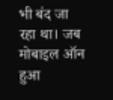भी बंद जा रहा था। जब मोबाइल ऑन हुआ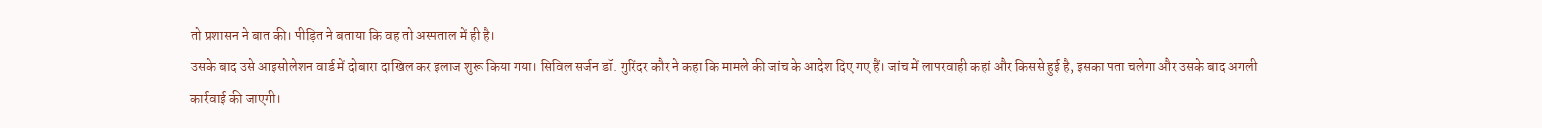तो प्रशासन ने बात की। पीड़ित ने बताया कि वह तो अस्पताल में ही है।
उसके बाद उसे आइसोलेशन वार्ड में दोबारा दाखिल कर इलाज शुरू किया गया। सिविल सर्जन डॉ. गुरिंदर कौर ने कहा कि मामले की जांच के आदेश दिए गए हैं। जांच में लापरवाही कहां और किससे हुई है, इसका पता चलेगा और उसके बाद अगली कार्रवाई की जाएगी।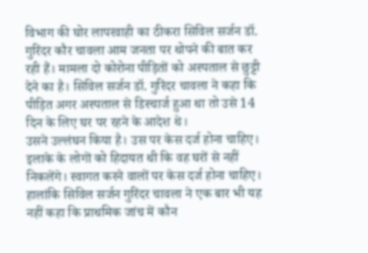विभाग की घोर लापरवाही का ठीकरा सिविल सर्जन डॉ. गुरिंदर कौर चावला आम जनता पर थोपने की बात कर रही हैं। मामला दो कोरोना पीड़ितों को अस्पताल से छुट्टी देने का है। सिविल सर्जन डॉ. गुरिंदर चावला ने कहा कि पीड़ित अगर अस्पताल से डिस्चार्ज हुआ था तो उसे 14 दिन के लिए घर पर रहने के आदेश थे।
उसने उल्लंघन किया है। उस पर केस दर्ज होना चाहिए। इलाके के लोगों को हिदायत थी कि वह घरों से नहीं निकलेंगे। स्वागत करने वालों पर केस दर्ज होना चाहिए। हालांकि सिविल सर्जन गुरिंदर चावला ने एक बार भी यह नहीं कहा कि प्राथमिक जांच में कौन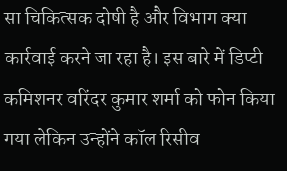सा चिकित्सक दोषी है और विभाग क्या कार्रवाई करने जा रहा है। इस बारे में डिप्टी कमिशनर वरिंदर कुमार शर्मा को फोन किया गया लेकिन उन्होंने कॉल रिसीव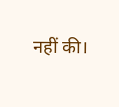नहीं की।